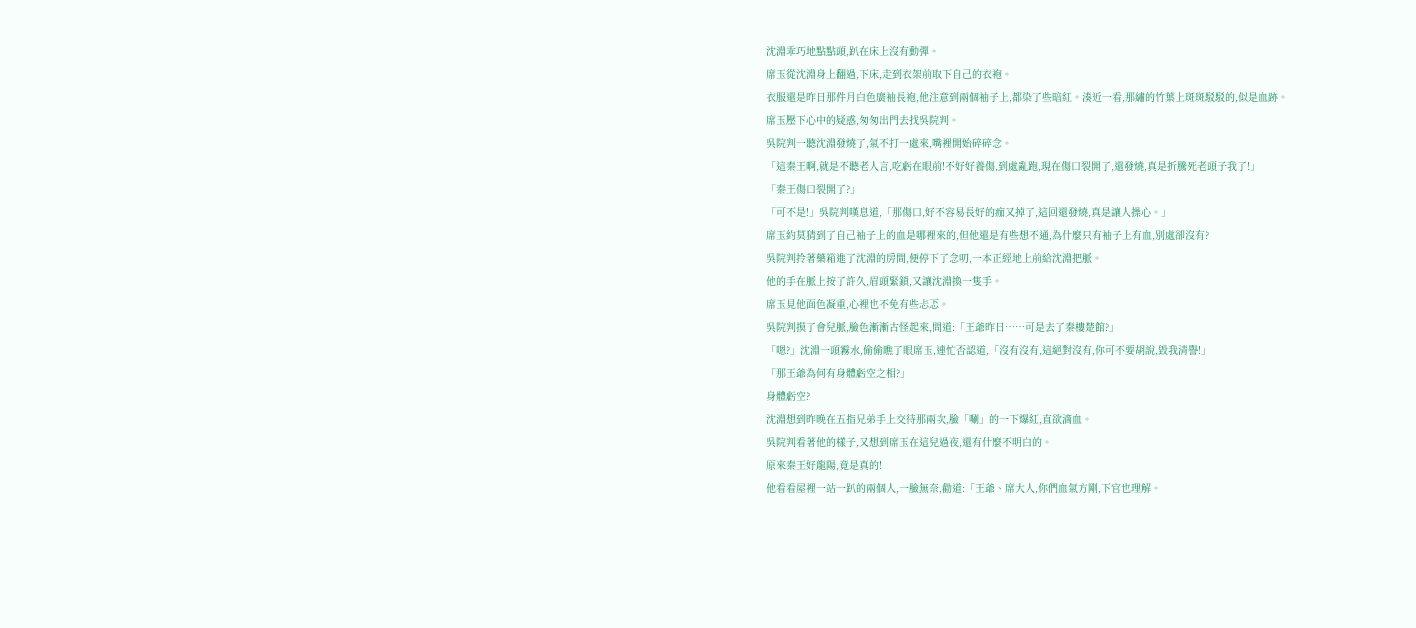沈淵乖巧地點點頭,趴在床上沒有動彈。
席玉從沈淵身上翻過,下床,走到衣架前取下自己的衣袍。
衣服還是昨日那件月白色廣袖長袍,他注意到兩個袖子上,都染了些暗紅。湊近一看,那繡的竹葉上斑斑駁駁的,似是血跡。
席玉壓下心中的疑惑,匆匆出門去找吳院判。
吳院判一聽沈淵發燒了,氣不打一處來,嘴裡開始碎碎念。
「這秦王啊,就是不聽老人言,吃虧在眼前!不好好養傷,到處亂跑,現在傷口裂開了,還發燒,真是折騰死老頭子我了!」
「秦王傷口裂開了?」
「可不是!」吳院判嘆息道,「那傷口,好不容易長好的痂又掉了,這回還發燒,真是讓人操心。」
席玉約莫猜到了自己袖子上的血是哪裡來的,但他還是有些想不通,為什麼只有袖子上有血,別處卻沒有?
吳院判拎著藥箱進了沈淵的房間,便停下了念叨,一本正經地上前給沈淵把脈。
他的手在脈上按了許久,眉頭緊鎖,又讓沈淵換一隻手。
席玉見他面色凝重,心裡也不免有些忐忑。
吳院判摸了會兒脈,臉色漸漸古怪起來,問道:「王爺昨日……可是去了秦樓楚館?」
「嗯?」沈淵一頭霧水,偷偷瞧了眼席玉,連忙否認道,「沒有沒有,這絕對沒有,你可不要胡說,毀我清譽!」
「那王爺為何有身體虧空之相?」
身體虧空?
沈淵想到昨晚在五指兄弟手上交待那兩次,臉「唰」的一下爆紅,直欲滴血。
吳院判看著他的樣子,又想到席玉在這兒過夜,還有什麼不明白的。
原來秦王好龍陽,竟是真的!
他看看屋裡一站一趴的兩個人,一臉無奈,勸道:「王爺、席大人,你們血氣方剛,下官也理解。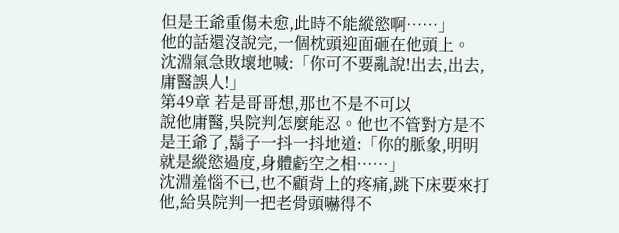但是王爺重傷未愈,此時不能縱慾啊……」
他的話還沒說完,一個枕頭迎面砸在他頭上。
沈淵氣急敗壞地喊:「你可不要亂說!出去,出去,庸醫誤人!」
第49章 若是哥哥想,那也不是不可以
說他庸醫,吳院判怎麼能忍。他也不管對方是不是王爺了,鬍子一抖一抖地道:「你的脈象,明明就是縱慾過度,身體虧空之相……」
沈淵羞惱不已,也不顧背上的疼痛,跳下床要來打他,給吳院判一把老骨頭嚇得不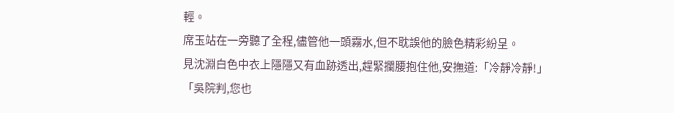輕。
席玉站在一旁聽了全程,儘管他一頭霧水,但不耽誤他的臉色精彩紛呈。
見沈淵白色中衣上隱隱又有血跡透出,趕緊攔腰抱住他,安撫道:「冷靜冷靜!」
「吳院判,您也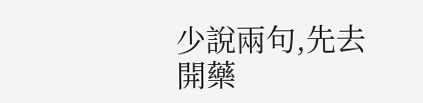少說兩句,先去開藥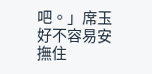吧。」席玉好不容易安撫住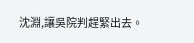沈淵,讓吳院判趕緊出去。